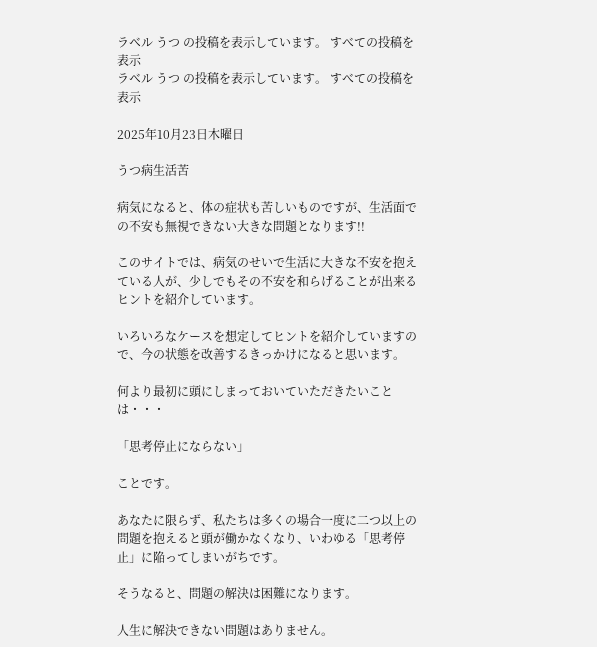ラベル うつ の投稿を表示しています。 すべての投稿を表示
ラベル うつ の投稿を表示しています。 すべての投稿を表示

2025年10月23日木曜日

うつ病生活苦

病気になると、体の症状も苦しいものですが、生活面での不安も無視できない大きな問題となります!!

このサイトでは、病気のせいで生活に大きな不安を抱えている人が、少しでもその不安を和らげることが出来るヒントを紹介しています。

いろいろなケースを想定してヒントを紹介していますので、今の状態を改善するきっかけになると思います。

何より最初に頭にしまっておいていただきたいことは・・・

「思考停止にならない」

ことです。

あなたに限らず、私たちは多くの場合一度に二つ以上の問題を抱えると頭が働かなくなり、いわゆる「思考停止」に陥ってしまいがちです。

そうなると、問題の解決は困難になります。

人生に解決できない問題はありません。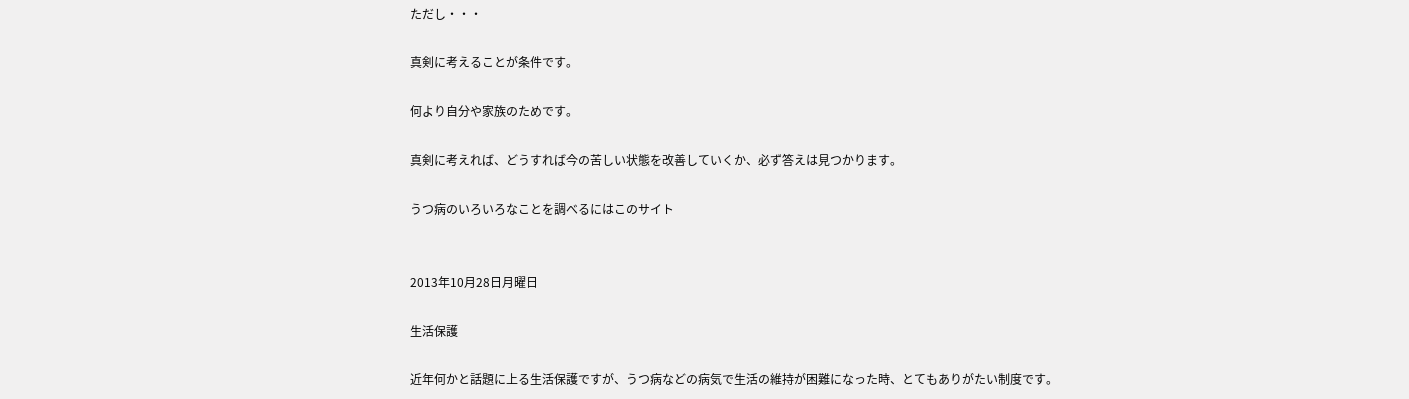ただし・・・

真剣に考えることが条件です。

何より自分や家族のためです。

真剣に考えれば、どうすれば今の苦しい状態を改善していくか、必ず答えは見つかります。

うつ病のいろいろなことを調べるにはこのサイト


2013年10月28日月曜日

生活保護

近年何かと話題に上る生活保護ですが、うつ病などの病気で生活の維持が困難になった時、とてもありがたい制度です。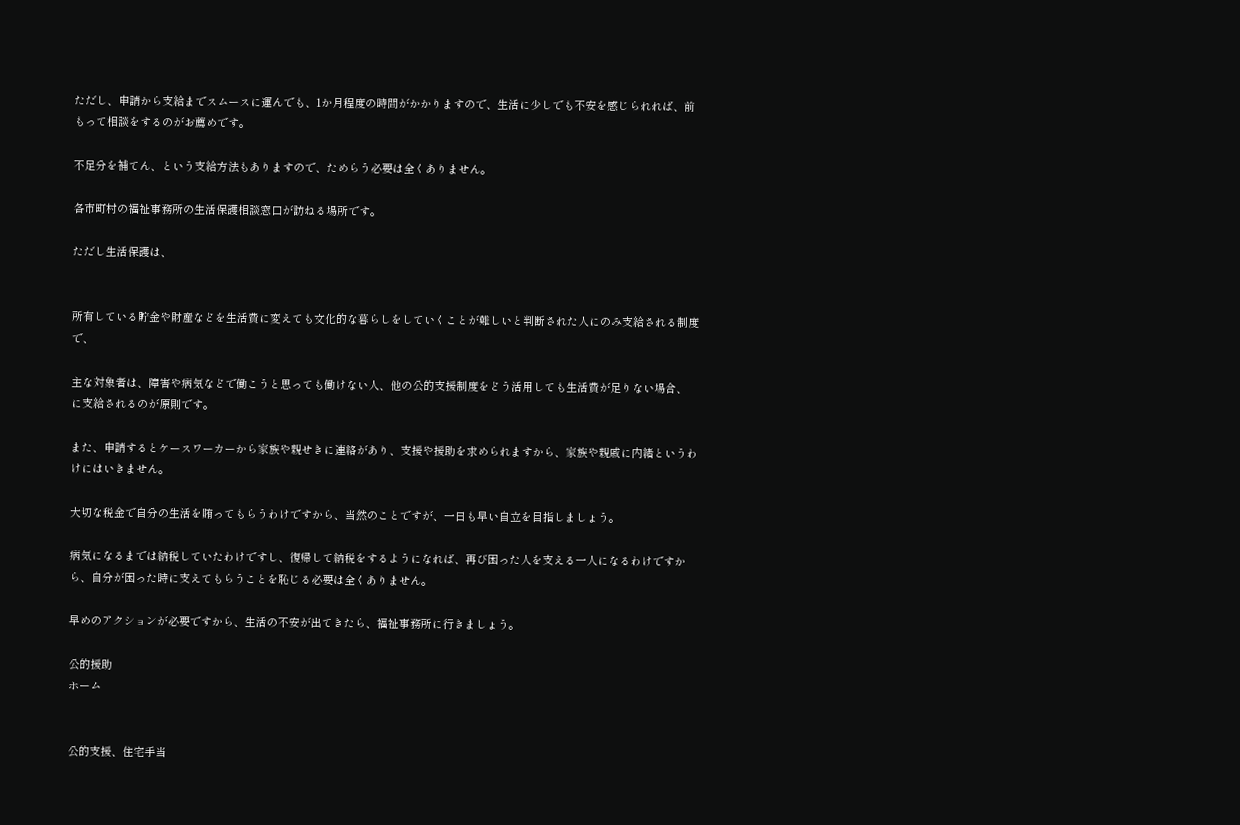ただし、申請から支給までスムースに運んでも、1か月程度の時間がかかりますので、生活に少しでも不安を感じられれば、前もって相談をするのがお薦めです。

不足分を補てん、という支給方法もありますので、ためらう必要は全くありません。

各市町村の福祉事務所の生活保護相談窓口が訪ねる場所です。

ただし生活保護は、


所有している貯金や財産などを生活費に変えても文化的な暮らしをしていくことが難しいと判断された人にのみ支給される制度で、

主な対象者は、障害や病気などで働こうと思っても働けない人、他の公的支援制度をどう活用しても生活費が足りない場合、
に支給されるのが原則です。

また、申請するとケースワーカーから家族や親せきに連絡があり、支援や援助を求められますから、家族や親戚に内緒というわけにはいきません。

大切な税金で自分の生活を賄ってもらうわけですから、当然のことですが、一日も早い自立を目指しましょう。

病気になるまでは納税していたわけですし、復帰して納税をするようになれば、再び困った人を支える一人になるわけですから、自分が困った時に支えてもらうことを恥じる必要は全くありません。

早めのアクションが必要ですから、生活の不安が出てきたら、福祉事務所に行きましょう。

公的援助
ホーム


公的支援、住宅手当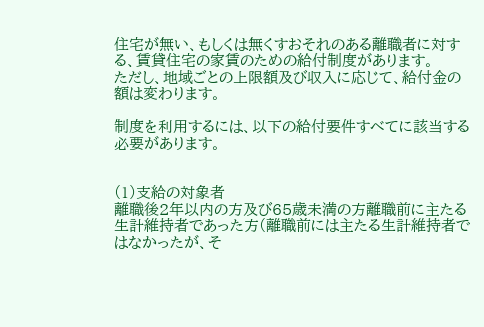住宅が無い、もしくは無くすおそれのある離職者に対する、賃貸住宅の家賃のための給付制度があります。
ただし、地域ごとの上限額及び収入に応じて、給付金の額は変わります。

制度を利用するには、以下の給付要件すべてに該当する必要があります。


(1)支給の対象者
離職後2年以内の方及び65歳未満の方離職前に主たる生計維持者であった方(離職前には主たる生計維持者ではなかったが、そ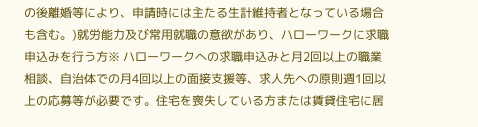の後離婚等により、申請時には主たる生計維持者となっている場合も含む。)就労能力及び常用就職の意欲があり、ハローワークに求職申込みを行う方※ ハローワークへの求職申込みと月2回以上の職業相談、自治体での月4回以上の面接支援等、求人先への原則週1回以上の応募等が必要です。住宅を喪失している方または賃貸住宅に居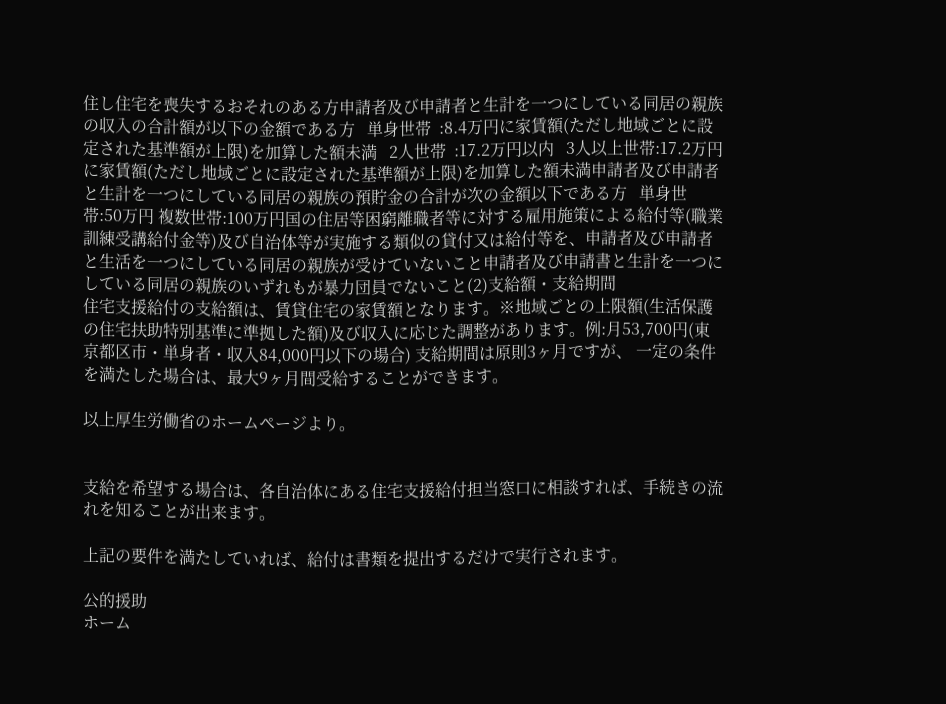住し住宅を喪失するおそれのある方申請者及び申請者と生計を一つにしている同居の親族の収入の合計額が以下の金額である方   単身世帯  :8.4万円に家賃額(ただし地域ごとに設定された基準額が上限)を加算した額未満   2人世帯  :17.2万円以内   3人以上世帯:17.2万円に家賃額(ただし地域ごとに設定された基準額が上限)を加算した額未満申請者及び申請者と生計を一つにしている同居の親族の預貯金の合計が次の金額以下である方   単身世帯:50万円 複数世帯:100万円国の住居等困窮離職者等に対する雇用施策による給付等(職業訓練受講給付金等)及び自治体等が実施する類似の貸付又は給付等を、申請者及び申請者と生活を一つにしている同居の親族が受けていないこと申請者及び申請書と生計を一つにしている同居の親族のいずれもが暴力団員でないこと(2)支給額・支給期間
住宅支援給付の支給額は、賃貸住宅の家賃額となります。※地域ごとの上限額(生活保護の住宅扶助特別基準に準拠した額)及び収入に応じた調整があります。例:月53,700円(東京都区市・単身者・収入84,000円以下の場合) 支給期間は原則3ヶ月ですが、 一定の条件を満たした場合は、最大9ヶ月間受給することができます。

以上厚生労働省のホームページより。


支給を希望する場合は、各自治体にある住宅支援給付担当窓口に相談すれば、手続きの流れを知ることが出来ます。

上記の要件を満たしていれば、給付は書類を提出するだけで実行されます。

公的援助
ホーム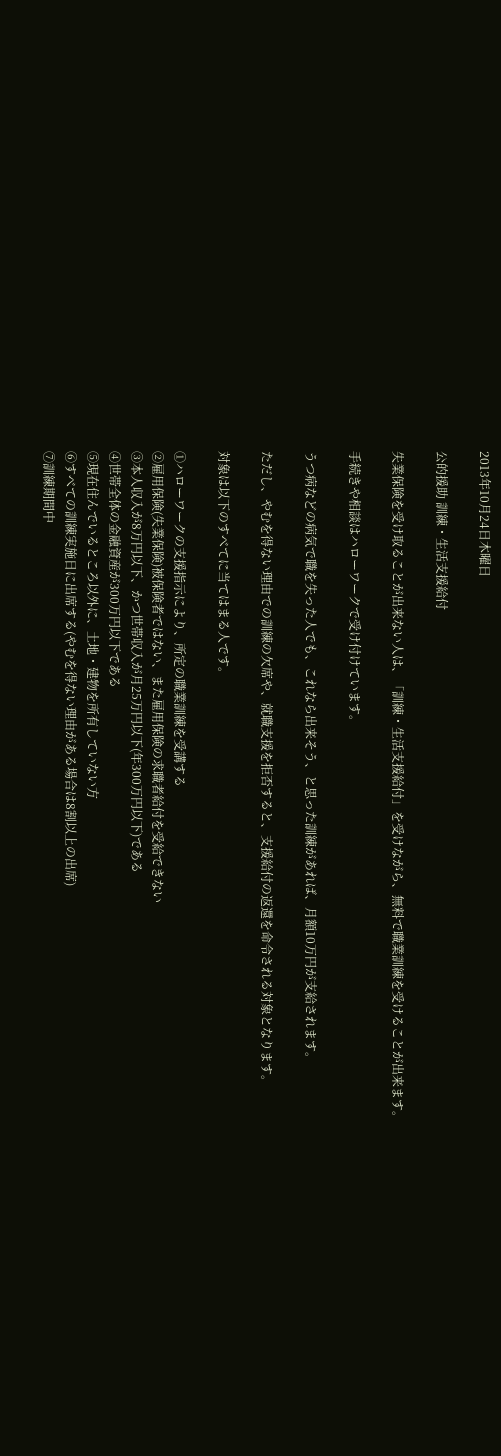2013年10月24日木曜日

公的援助 訓練・生活支援給付

失業保険を受け取ることが出来ない人は、「訓練・生活支援給付」を受けながら、無料で職業訓練を受けることが出来ます。

手続きや相談はハローワークで受け付けています。

うつ病などの病気で職を失った人でも、これなら出来そう、と思った訓練があれば、月額10万円が支給されます。

ただし、やむを得ない理由での訓練の欠席や、就職支援を拒否すると、支援給付の返還を命令される対象となります。

対象は以下のすべてに当てはまる人です。

①ハローワークの支援指示により、所定の職業訓練を受講する
②雇用保険(失業保険)被保険者ではない、また雇用保険の求職者給付を受給できない
③本人収入が8万円以下、かつ世帯収入が月25万円以下(年300万円以下)である
④世帯全体の金融資産が300万円以下である
⑤現在住んでいるところ以外に、土地・建物を所有していない方
⑥すべての訓練実施日に出席する(やむを得ない理由がある場合は8割以上の出席)
⑦訓練期間中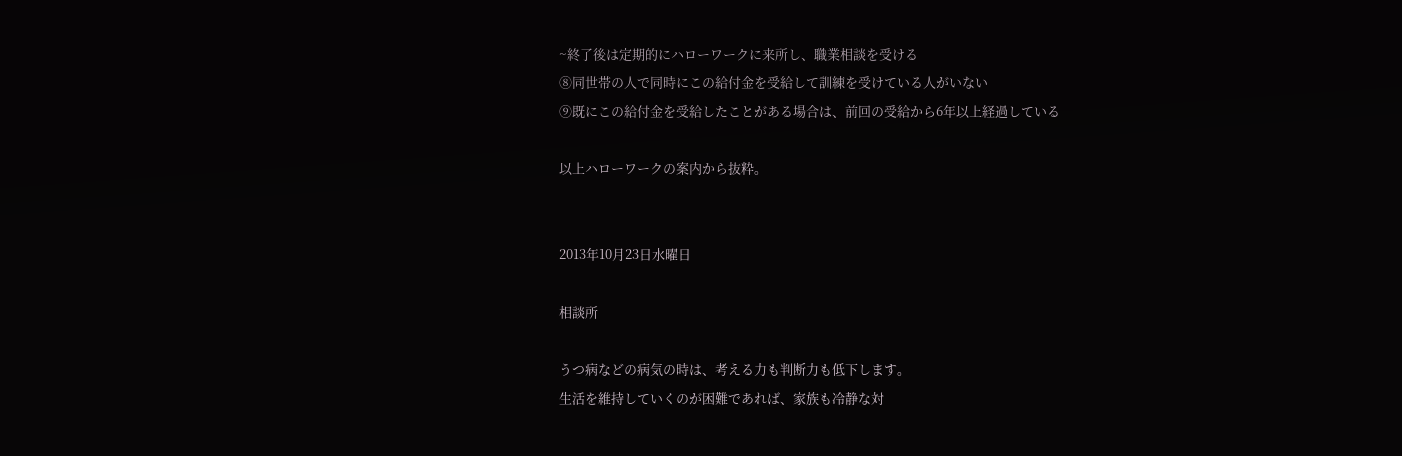~終了後は定期的にハローワークに来所し、職業相談を受ける
⑧同世帯の人で同時にこの給付金を受給して訓練を受けている人がいない
⑨既にこの給付金を受給したことがある場合は、前回の受給から6年以上経過している

以上ハローワークの案内から抜粋。


2013年10月23日水曜日

相談所

うつ病などの病気の時は、考える力も判断力も低下します。
生活を維持していくのが困難であれば、家族も冷静な対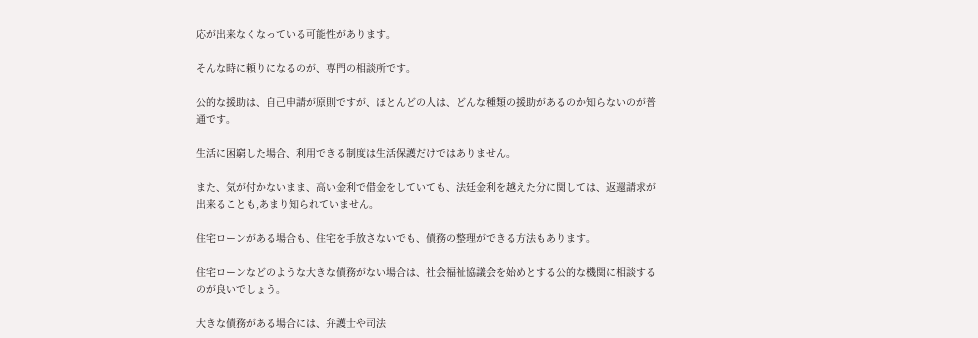応が出来なくなっている可能性があります。

そんな時に頼りになるのが、専門の相談所です。

公的な援助は、自己申請が原則ですが、ほとんどの人は、どんな種類の援助があるのか知らないのが普通です。

生活に困窮した場合、利用できる制度は生活保護だけではありません。

また、気が付かないまま、高い金利で借金をしていても、法廷金利を越えた分に関しては、返還請求が出来ることも,あまり知られていません。

住宅ローンがある場合も、住宅を手放さないでも、債務の整理ができる方法もあります。

住宅ローンなどのような大きな債務がない場合は、社会福祉協議会を始めとする公的な機関に相談するのが良いでしょう。

大きな債務がある場合には、弁護士や司法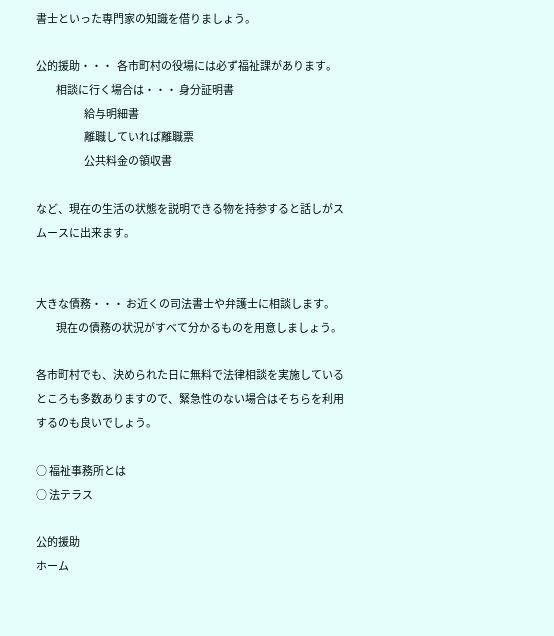書士といった専門家の知識を借りましょう。

公的援助・・・  各市町村の役場には必ず福祉課があります。
          相談に行く場合は・・・ 身分証明書
                        給与明細書
                        離職していれば離職票
                        公共料金の領収書

など、現在の生活の状態を説明できる物を持参すると話しがスムースに出来ます。


大きな債務・・・ お近くの司法書士や弁護士に相談します。
          現在の債務の状況がすべて分かるものを用意しましょう。

各市町村でも、決められた日に無料で法律相談を実施しているところも多数ありますので、緊急性のない場合はそちらを利用するのも良いでしょう。

○ 福祉事務所とは
○ 法テラス

公的援助
ホーム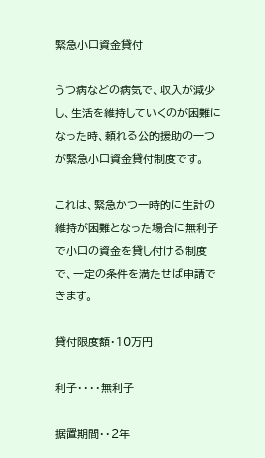緊急小口資金貸付

うつ病などの病気で、収入が減少し、生活を維持していくのが困難になった時、頼れる公的援助の一つが緊急小口資金貸付制度です。

これは、緊急かつ一時的に生計の維持が困難となった場合に無利子で小口の資金を貸し付ける制度で、一定の条件を満たせば申請できます。

貸付限度額・10万円

利子・・・・無利子

据置期間・・2年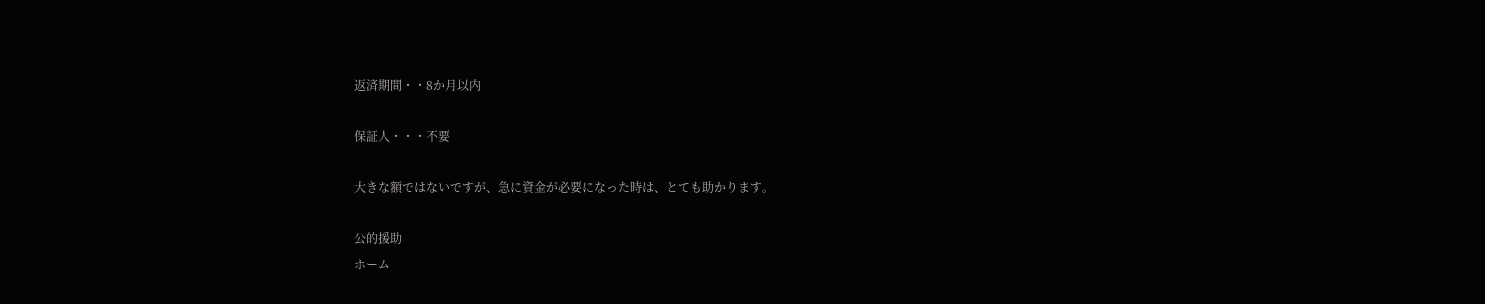返済期間・・8か月以内

保証人・・・不要

大きな額ではないですが、急に資金が必要になった時は、とても助かります。

公的援助
ホーム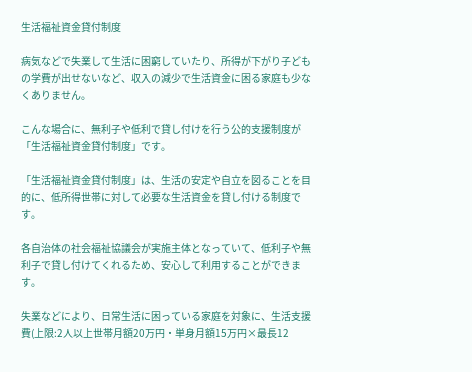生活福祉資金貸付制度

病気などで失業して生活に困窮していたり、所得が下がり子どもの学費が出せないなど、収入の減少で生活資金に困る家庭も少なくありません。

こんな場合に、無利子や低利で貸し付けを行う公的支援制度が「生活福祉資金貸付制度」です。

「生活福祉資金貸付制度」は、生活の安定や自立を図ることを目的に、低所得世帯に対して必要な生活資金を貸し付ける制度です。

各自治体の社会福祉協議会が実施主体となっていて、低利子や無利子で貸し付けてくれるため、安心して利用することができます。

失業などにより、日常生活に困っている家庭を対象に、生活支援費(上限:2人以上世帯月額20万円・単身月額15万円×最長12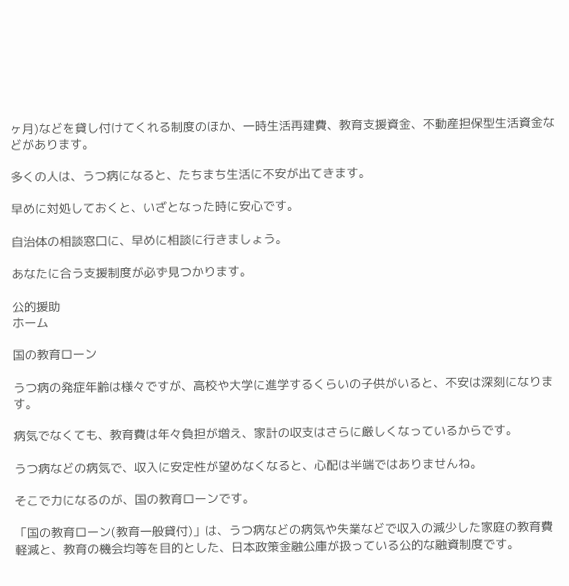ヶ月)などを貸し付けてくれる制度のほか、一時生活再建費、教育支援資金、不動産担保型生活資金などがあります。

多くの人は、うつ病になると、たちまち生活に不安が出てきます。

早めに対処しておくと、いざとなった時に安心です。

自治体の相談窓口に、早めに相談に行きましょう。

あなたに合う支援制度が必ず見つかります。

公的援助
ホーム

国の教育ローン

うつ病の発症年齢は様々ですが、高校や大学に進学するくらいの子供がいると、不安は深刻になります。

病気でなくても、教育費は年々負担が増え、家計の収支はさらに厳しくなっているからです。

うつ病などの病気で、収入に安定性が望めなくなると、心配は半端ではありませんね。

そこで力になるのが、国の教育ローンです。

「国の教育ローン(教育一般貸付)」は、うつ病などの病気や失業などで収入の減少した家庭の教育費軽減と、教育の機会均等を目的とした、日本政策金融公庫が扱っている公的な融資制度です。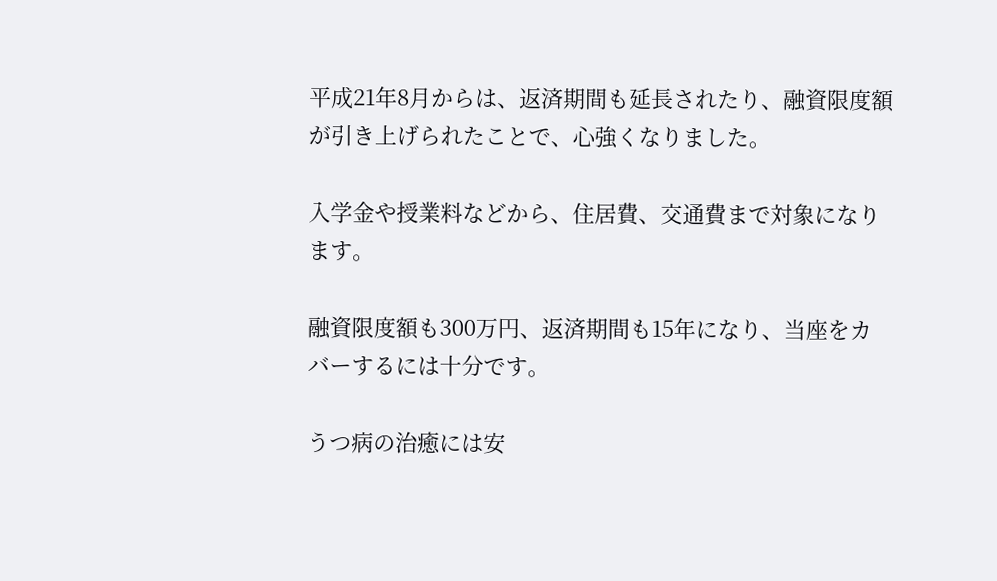平成21年8月からは、返済期間も延長されたり、融資限度額が引き上げられたことで、心強くなりました。

入学金や授業料などから、住居費、交通費まで対象になります。

融資限度額も300万円、返済期間も15年になり、当座をカバーするには十分です。

うつ病の治癒には安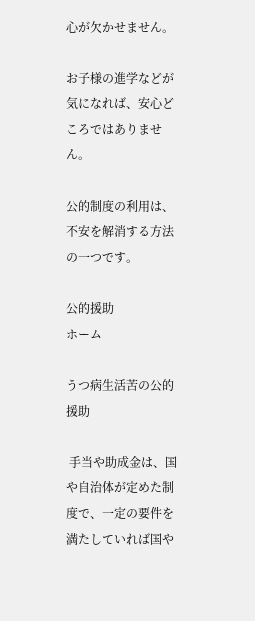心が欠かせません。

お子様の進学などが気になれば、安心どころではありません。

公的制度の利用は、不安を解消する方法の一つです。

公的援助
ホーム

うつ病生活苦の公的援助

 手当や助成金は、国や自治体が定めた制度で、一定の要件を満たしていれば国や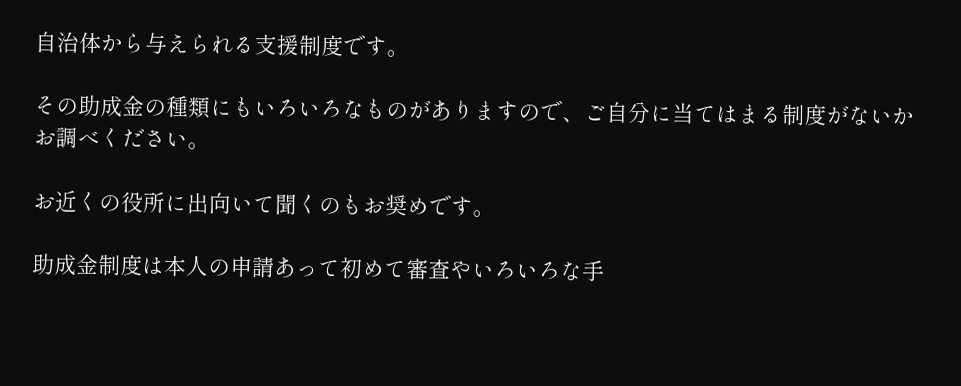自治体から与えられる支援制度です。

その助成金の種類にもいろいろなものがありますので、ご自分に当てはまる制度がないかお調べください。

お近くの役所に出向いて聞くのもお奨めです。

助成金制度は本人の申請あって初めて審査やいろいろな手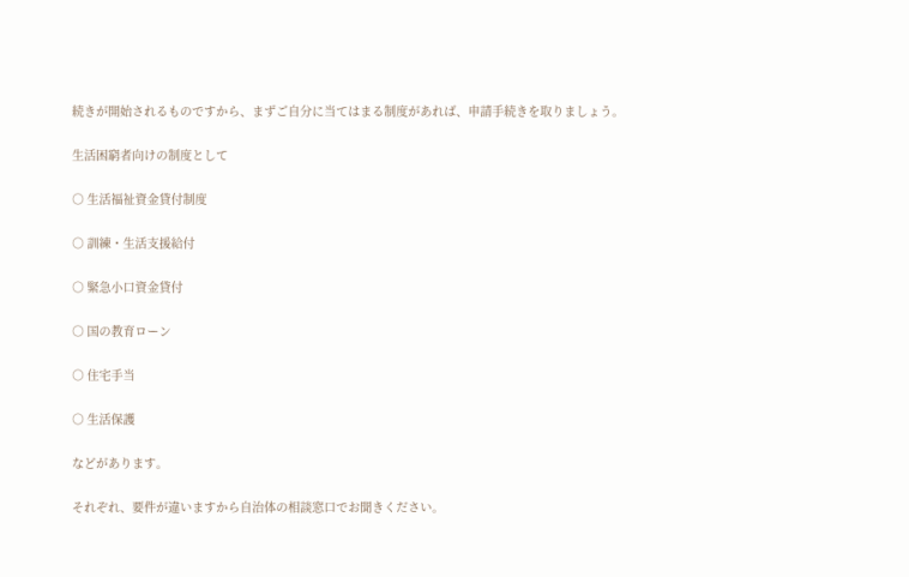続きが開始されるものですから、まずご自分に当てはまる制度があれば、申請手続きを取りましょう。

生活困窮者向けの制度として

○ 生活福祉資金貸付制度

○ 訓練・生活支援給付

○ 緊急小口資金貸付

○ 国の教育ローン

○ 住宅手当

○ 生活保護

などがあります。

それぞれ、要件が違いますから自治体の相談窓口でお聞きください。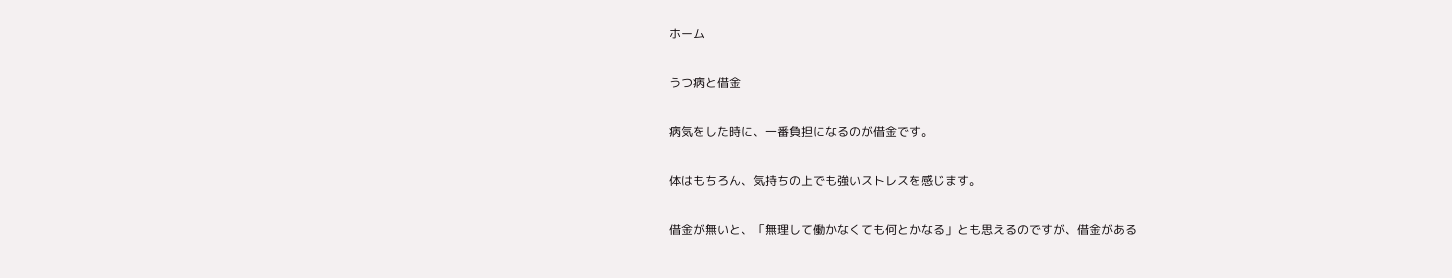ホーム

うつ病と借金

病気をした時に、一番負担になるのが借金です。

体はもちろん、気持ちの上でも強いストレスを感じます。

借金が無いと、「無理して働かなくても何とかなる」とも思えるのですが、借金がある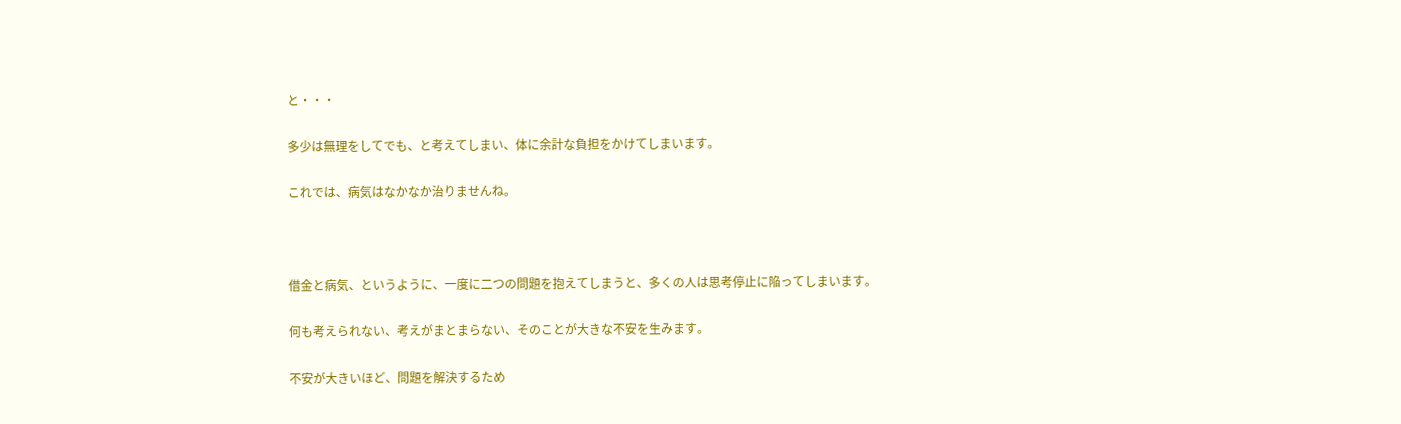と・・・

多少は無理をしてでも、と考えてしまい、体に余計な負担をかけてしまいます。

これでは、病気はなかなか治りませんね。



借金と病気、というように、一度に二つの問題を抱えてしまうと、多くの人は思考停止に陥ってしまいます。

何も考えられない、考えがまとまらない、そのことが大きな不安を生みます。

不安が大きいほど、問題を解決するため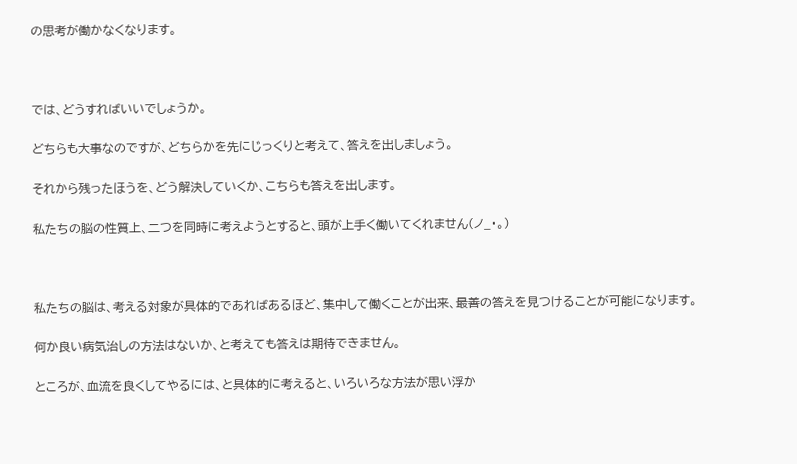の思考が働かなくなります。



では、どうすればいいでしょうか。

どちらも大事なのですが、どちらかを先にじっくりと考えて、答えを出しましょう。

それから残ったほうを、どう解決していくか、こちらも答えを出します。

私たちの脳の性質上、二つを同時に考えようとすると、頭が上手く働いてくれません(ノ_・。)



私たちの脳は、考える対象が具体的であればあるほど、集中して働くことが出来、最善の答えを見つけることが可能になります。

何か良い病気治しの方法はないか、と考えても答えは期待できません。

ところが、血流を良くしてやるには、と具体的に考えると、いろいろな方法が思い浮か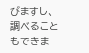びますし、調べることもできま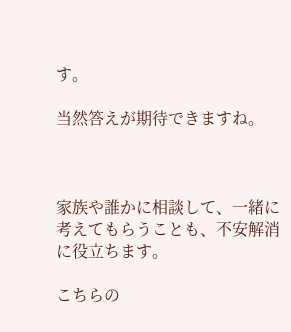す。

当然答えが期待できますね。



家族や誰かに相談して、一緒に考えてもらうことも、不安解消に役立ちます。

こちらの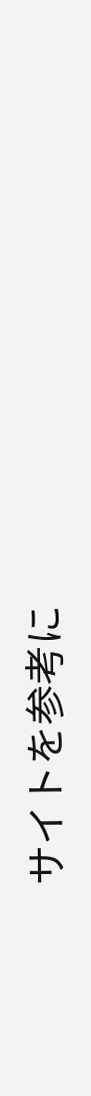サイトを参考に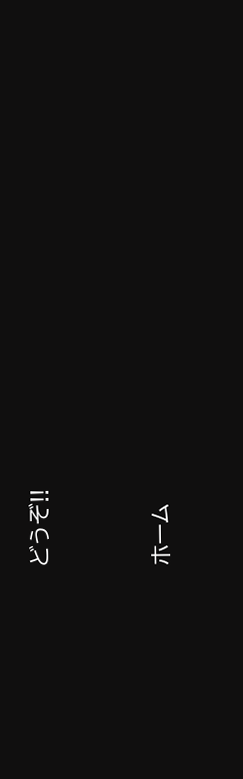どうぞ!!




ホーム